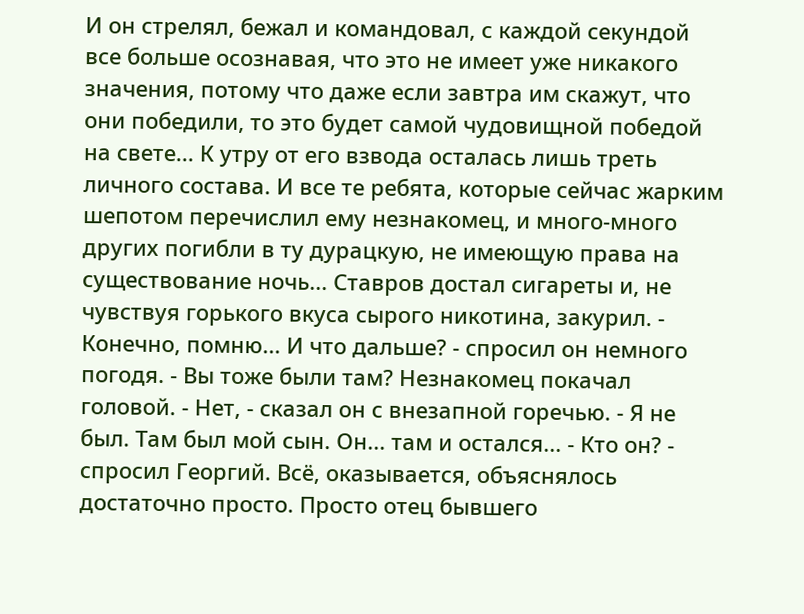И он стрелял, бежал и командовал, с каждой секундой все больше осознавая, что это не имеет уже никакого значения, потому что даже если завтра им скажут, что они победили, то это будет самой чудовищной победой на свете... К утру от его взвода осталась лишь треть личного состава. И все те ребята, которые сейчас жарким шепотом перечислил ему незнакомец, и много-много других погибли в ту дурацкую, не имеющую права на существование ночь... Ставров достал сигареты и, не чувствуя горького вкуса сырого никотина, закурил. - Конечно, помню... И что дальше? - спросил он немного погодя. - Вы тоже были там? Незнакомец покачал головой. - Нет, - сказал он с внезапной горечью. - Я не был. Там был мой сын. Он... там и остался... - Кто он? - спросил Георгий. Всё, оказывается, объяснялось достаточно просто. Просто отец бывшего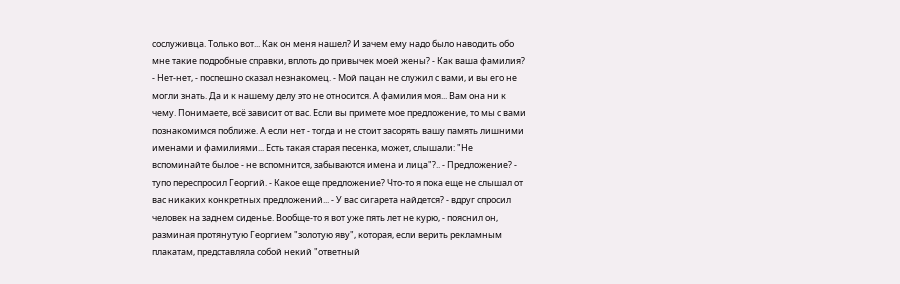сослуживца. Только вот... Как он меня нашел? И зачем ему надо было наводить обо мне такие подробные справки, вплоть до привычек моей жены? - Как ваша фамилия? - Нет-нет, - поспешно сказал незнакомец. - Мой пацан не служил с вами, и вы его не могли знать. Да и к нашему делу это не относится. А фамилия моя... Вам она ни к чему. Понимаете, всё зависит от вас. Если вы примете мое предложение, то мы с вами познакомимся поближе. А если нет - тогда и не стоит засорять вашу память лишними именами и фамилиями... Есть такая старая песенка, может, слышали: "Не вспоминайте былое - не вспомнится, забываются имена и лица"?.. - Предложение? - тупо переспросил Георгий. - Какое еще предложение? Что-то я пока еще не слышал от вас никаких конкретных предложений... - У вас сигарета найдется? - вдруг спросил человек на заднем сиденье. Вообще-то я вот уже пять лет не курю, - пояснил он, разминая протянутую Георгием "золотую яву", которая, если верить рекламным плакатам, представляла собой некий "ответный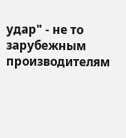удар" - не то зарубежным производителям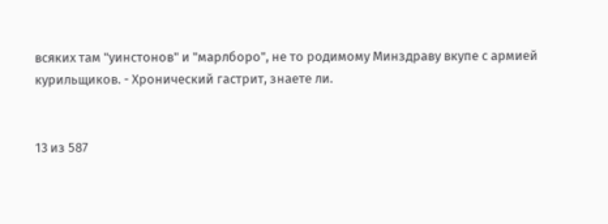всяких там "уинстонов" и "марлборо", не то родимому Минздраву вкупе с армией курильщиков. - Хронический гастрит, знаете ли.


13 из 587